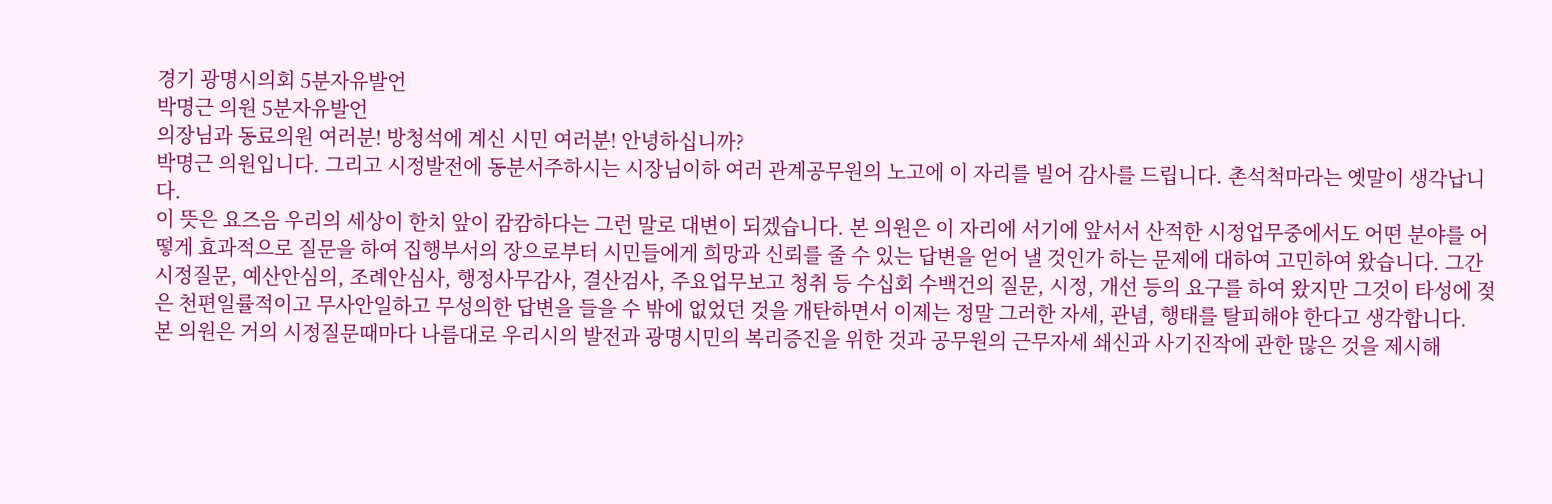경기 광명시의회 5분자유발언
박명근 의원 5분자유발언
의장님과 동료의원 여러분! 방청석에 계신 시민 여러분! 안녕하십니까?
박명근 의원입니다. 그리고 시정발전에 동분서주하시는 시장님이하 여러 관계공무원의 노고에 이 자리를 빌어 감사를 드립니다. 촌석척마라는 옛말이 생각납니다.
이 뜻은 요즈음 우리의 세상이 한치 앞이 캄캄하다는 그런 말로 대변이 되겠습니다. 본 의원은 이 자리에 서기에 앞서서 산적한 시정업무중에서도 어떤 분야를 어떻게 효과적으로 질문을 하여 집행부서의 장으로부터 시민들에게 희망과 신뢰를 줄 수 있는 답변을 얻어 낼 것인가 하는 문제에 대하여 고민하여 왔습니다. 그간 시정질문, 예산안심의, 조례안심사, 행정사무감사, 결산검사, 주요업무보고 청취 등 수십회 수백건의 질문, 시정, 개선 등의 요구를 하여 왔지만 그것이 타성에 젖은 천편일률적이고 무사안일하고 무성의한 답변을 들을 수 밖에 없었던 것을 개탄하면서 이제는 정말 그러한 자세, 관념, 행태를 탈피해야 한다고 생각합니다.
본 의원은 거의 시정질문때마다 나름대로 우리시의 발전과 광명시민의 복리증진을 위한 것과 공무원의 근무자세 쇄신과 사기진작에 관한 많은 것을 제시해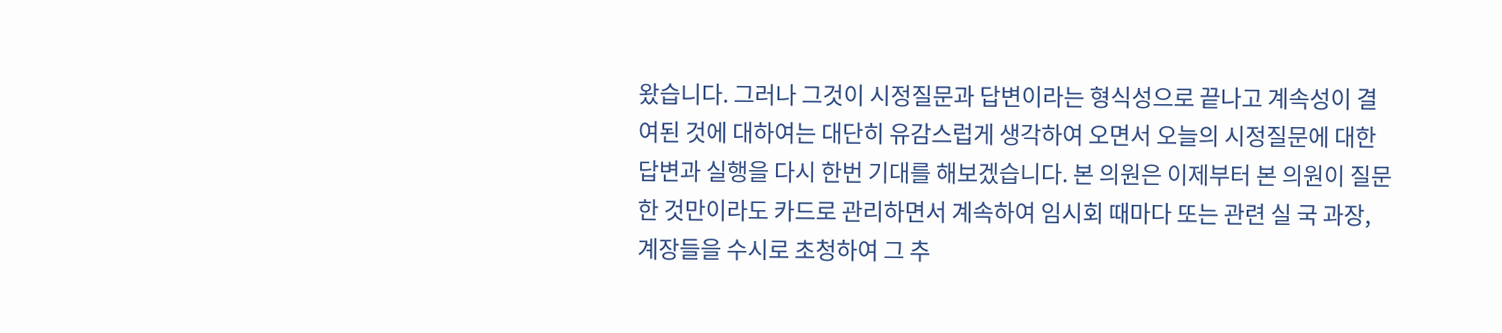왔습니다. 그러나 그것이 시정질문과 답변이라는 형식성으로 끝나고 계속성이 결여된 것에 대하여는 대단히 유감스럽게 생각하여 오면서 오늘의 시정질문에 대한 답변과 실행을 다시 한번 기대를 해보겠습니다. 본 의원은 이제부터 본 의원이 질문한 것만이라도 카드로 관리하면서 계속하여 임시회 때마다 또는 관련 실 국 과장, 계장들을 수시로 초청하여 그 추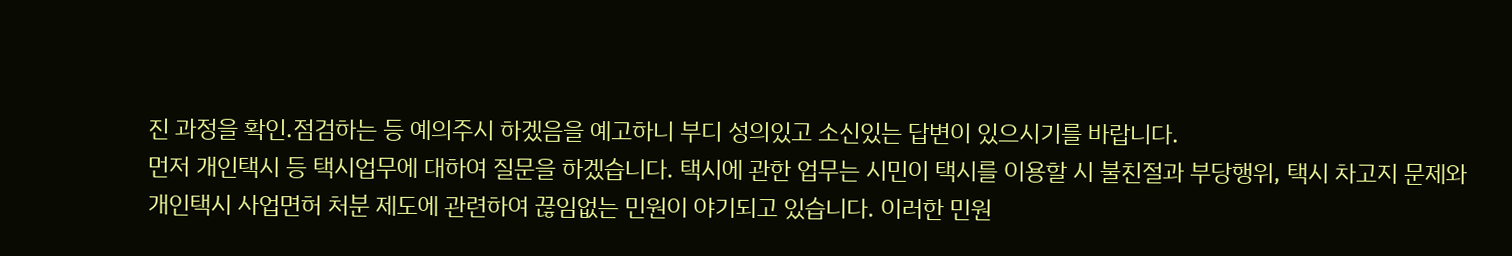진 과정을 확인.점검하는 등 예의주시 하겠음을 예고하니 부디 성의있고 소신있는 답변이 있으시기를 바랍니다.
먼저 개인택시 등 택시업무에 대하여 질문을 하겠습니다. 택시에 관한 업무는 시민이 택시를 이용할 시 불친절과 부당행위, 택시 차고지 문제와 개인택시 사업면허 처분 제도에 관련하여 끊임없는 민원이 야기되고 있습니다. 이러한 민원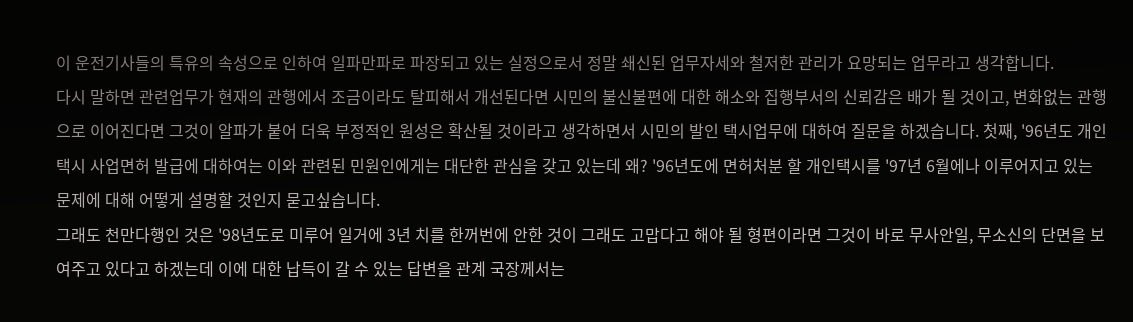이 운전기사들의 특유의 속성으로 인하여 일파만파로 파장되고 있는 실정으로서 정말 쇄신된 업무자세와 철저한 관리가 요망되는 업무라고 생각합니다.
다시 말하면 관련업무가 현재의 관행에서 조금이라도 탈피해서 개선된다면 시민의 불신불편에 대한 해소와 집행부서의 신뢰감은 배가 될 것이고, 변화없는 관행으로 이어진다면 그것이 알파가 붙어 더욱 부정적인 원성은 확산될 것이라고 생각하면서 시민의 발인 택시업무에 대하여 질문을 하겠습니다. 첫째, '96년도 개인택시 사업면허 발급에 대하여는 이와 관련된 민원인에게는 대단한 관심을 갖고 있는데 왜? '96년도에 면허처분 할 개인택시를 '97년 6월에나 이루어지고 있는 문제에 대해 어떻게 설명할 것인지 묻고싶습니다.
그래도 천만다행인 것은 '98년도로 미루어 일거에 3년 치를 한꺼번에 안한 것이 그래도 고맙다고 해야 될 형편이라면 그것이 바로 무사안일, 무소신의 단면을 보여주고 있다고 하겠는데 이에 대한 납득이 갈 수 있는 답변을 관계 국장께서는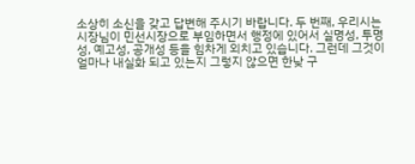소상히 소신을 갖고 답변해 주시기 바랍니다. 두 번째, 우리시는 시장님이 민선시장으로 부임하면서 행정에 있어서 실명성, 투명성, 예고성, 공개성 등을 힘차게 외치고 있습니다. 그런데 그것이 얼마나 내실화 되고 있는지 그렇지 않으면 한낮 구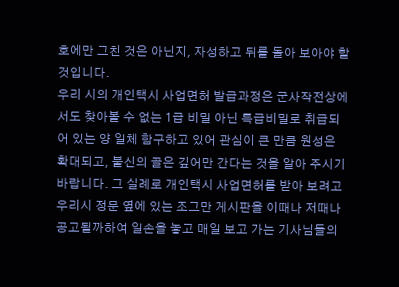호에만 그친 것은 아닌지, 자성하고 뒤를 돌아 보아야 할 것입니다.
우리 시의 개인택시 사업면허 발급과정은 군사작전상에서도 찾아볼 수 없는 1급 비밀 아닌 특급비밀로 취급되어 있는 양 일체 함구하고 있어 관심이 큰 만큼 원성은 확대되고, 불신의 골은 깊어만 간다는 것을 알아 주시기 바랍니다. 그 실례로 개인택시 사업면허를 받아 보려고 우리시 정문 옆에 있는 조그만 게시판을 이때나 저때나 공고될까하여 일손을 놓고 매일 보고 가는 기사님들의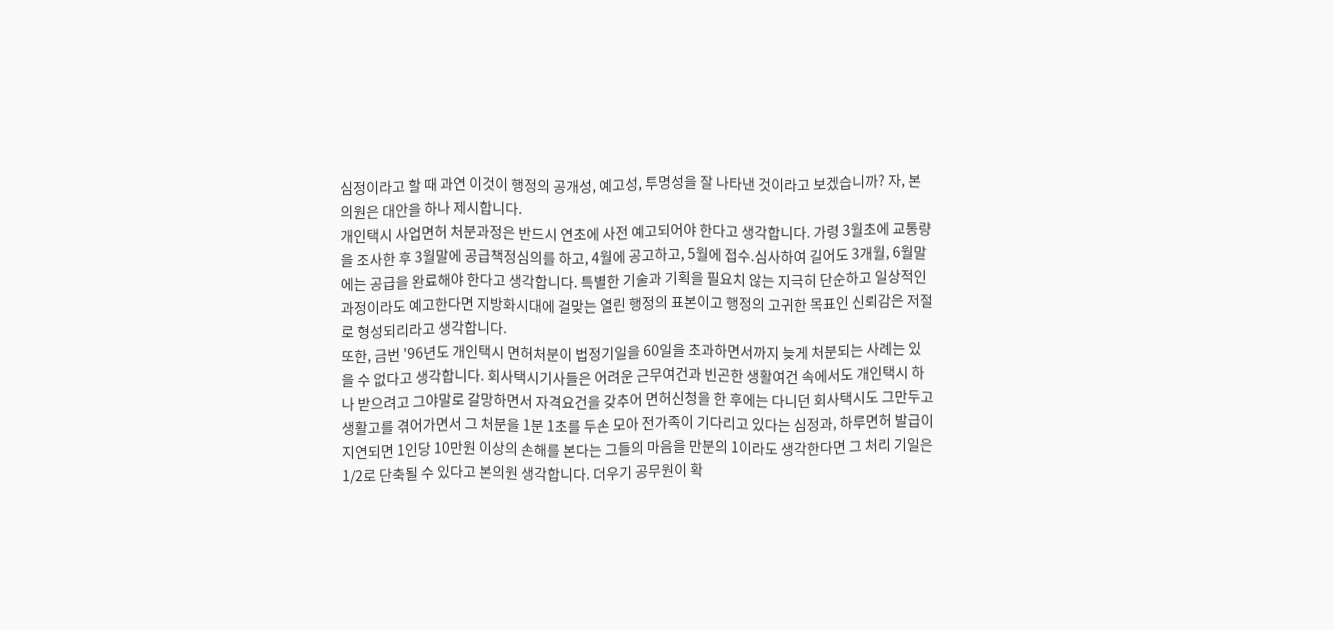심정이라고 할 때 과연 이것이 행정의 공개성, 예고성, 투명성을 잘 나타낸 것이라고 보겠습니까? 자, 본 의원은 대안을 하나 제시합니다.
개인택시 사업면허 처분과정은 반드시 연초에 사전 예고되어야 한다고 생각합니다. 가령 3월초에 교통량을 조사한 후 3월말에 공급책정심의를 하고, 4월에 공고하고, 5월에 접수.심사하여 길어도 3개월, 6월말에는 공급을 완료해야 한다고 생각합니다. 특별한 기술과 기획을 필요치 않는 지극히 단순하고 일상적인 과정이라도 예고한다면 지방화시대에 걸맞는 열린 행정의 표본이고 행정의 고귀한 목표인 신뢰감은 저절로 형성되리라고 생각합니다.
또한, 금번 '96년도 개인택시 면허처분이 법정기일을 60일을 초과하면서까지 늦게 처분되는 사례는 있을 수 없다고 생각합니다. 회사택시기사들은 어려운 근무여건과 빈곤한 생활여건 속에서도 개인택시 하나 받으려고 그야말로 갈망하면서 자격요건을 갖추어 면허신청을 한 후에는 다니던 회사택시도 그만두고 생활고를 겪어가면서 그 처분을 1분 1초를 두손 모아 전가족이 기다리고 있다는 심정과, 하루면허 발급이 지연되면 1인당 10만원 이상의 손해를 본다는 그들의 마음을 만분의 1이라도 생각한다면 그 처리 기일은 1/2로 단축될 수 있다고 본의원 생각합니다. 더우기 공무원이 확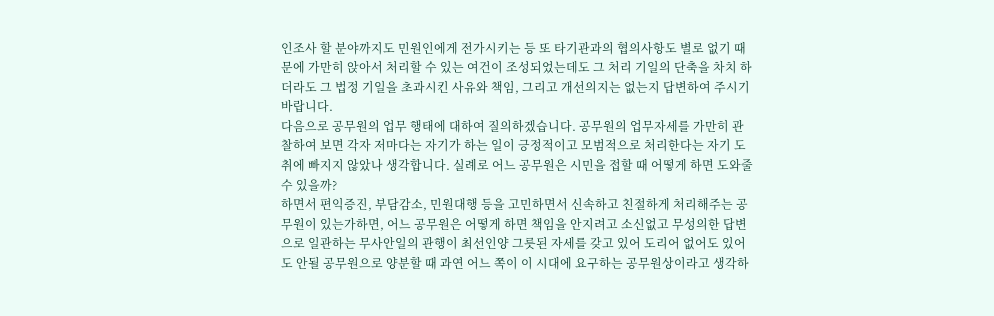인조사 할 분야까지도 민원인에게 전가시키는 등 또 타기관과의 협의사항도 별로 없기 때문에 가만히 앉아서 처리할 수 있는 여건이 조성되었는데도 그 처리 기일의 단축을 차치 하더라도 그 법정 기일을 초과시킨 사유와 책임, 그리고 개선의지는 없는지 답변하여 주시기 바랍니다.
다음으로 공무원의 업무 행태에 대하여 질의하겠습니다. 공무원의 업무자세를 가만히 관찰하여 보면 각자 저마다는 자기가 하는 일이 긍정적이고 모범적으로 처리한다는 자기 도취에 빠지지 않았나 생각합니다. 실례로 어느 공무원은 시민을 접할 때 어떻게 하면 도와줄 수 있을까?
하면서 편익증진, 부담감소, 민원대행 등을 고민하면서 신속하고 친절하게 처리해주는 공무원이 있는가하면, 어느 공무원은 어떻게 하면 책임을 안지려고 소신없고 무성의한 답변으로 일관하는 무사안일의 관행이 최선인양 그릇된 자세를 갖고 있어 도리어 없어도 있어도 안될 공무원으로 양분할 때 과연 어느 쪽이 이 시대에 요구하는 공무원상이라고 생각하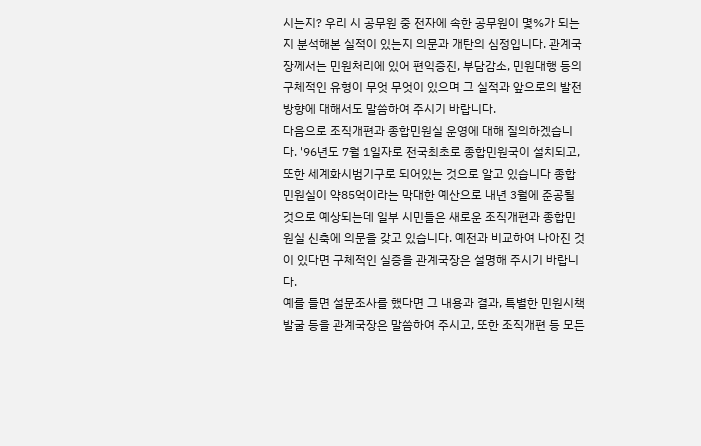시는지? 우리 시 공무원 중 전자에 속한 공무원이 몇%가 되는지 분석해본 실적이 있는지 의문과 개탄의 심정입니다. 관계국장께서는 민원처리에 있어 편익증진, 부담감소, 민원대행 등의 구체적인 유형이 무엇 무엇이 있으며 그 실적과 앞으로의 발전방향에 대해서도 말씀하여 주시기 바랍니다.
다음으로 조직개편과 종합민원실 운영에 대해 질의하겠습니다. '96년도 7월 1일자로 전국최초로 종합민원국이 설치되고, 또한 세계화시범기구로 되어있는 것으로 알고 있습니다 종합민원실이 약85억이라는 막대한 예산으로 내년 3월에 준공될 것으로 예상되는데 일부 시민들은 새로운 조직개편과 종합민원실 신축에 의문을 갖고 있습니다. 예전과 비교하여 나아진 것이 있다면 구체적인 실증을 관계국장은 설명해 주시기 바랍니다.
예를 들면 설문조사를 했다면 그 내용과 결과, 특별한 민원시책 발굴 등을 관계국장은 말씀하여 주시고, 또한 조직개편 등 모든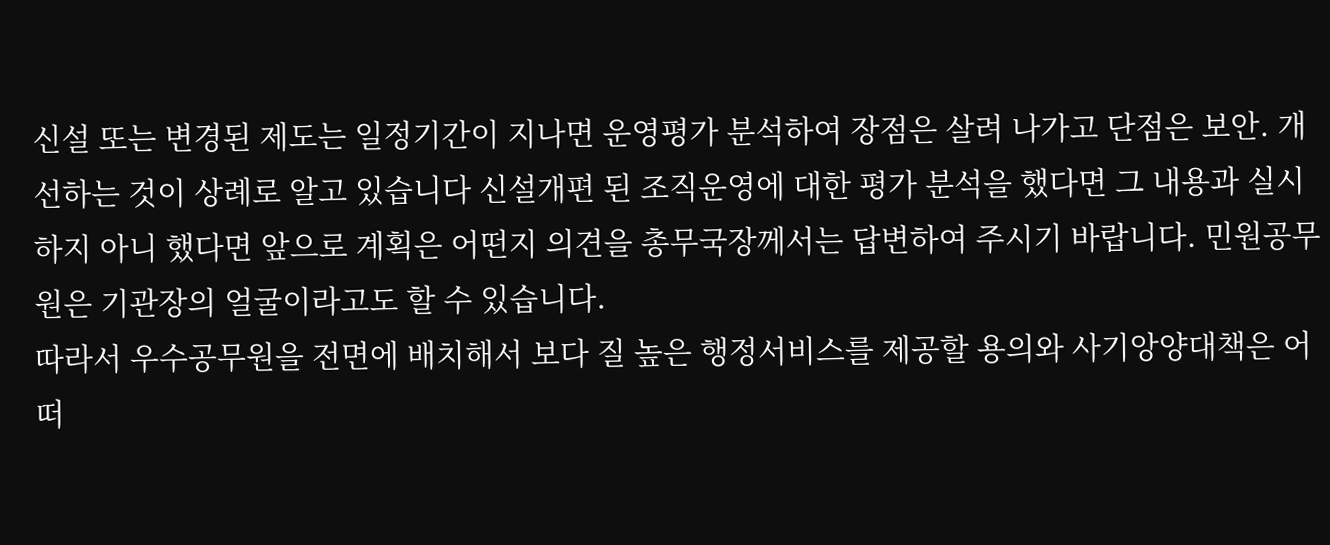신설 또는 변경된 제도는 일정기간이 지나면 운영평가 분석하여 장점은 살려 나가고 단점은 보안. 개선하는 것이 상례로 알고 있습니다 신설개편 된 조직운영에 대한 평가 분석을 했다면 그 내용과 실시하지 아니 했다면 앞으로 계획은 어떤지 의견을 총무국장께서는 답변하여 주시기 바랍니다. 민원공무원은 기관장의 얼굴이라고도 할 수 있습니다.
따라서 우수공무원을 전면에 배치해서 보다 질 높은 행정서비스를 제공할 용의와 사기앙양대책은 어떠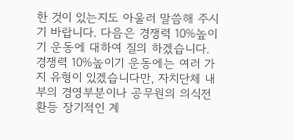한 것이 있는지도 아울러 말씀해 주시기 바랍니다. 다음은 경쟁력 10%높이기 운동에 대하여 질의 하겠습니다. 경쟁력 10%높이기 운동에는 여러 가지 유형이 있겠습니다만, 자치단체 내부의 경영부분이나 공무원의 의식전환등 장기적인 계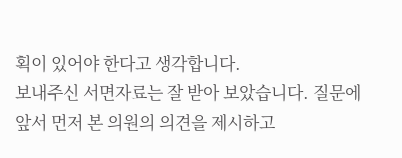획이 있어야 한다고 생각합니다.
보내주신 서면자료는 잘 받아 보았습니다. 질문에 앞서 먼저 본 의원의 의견을 제시하고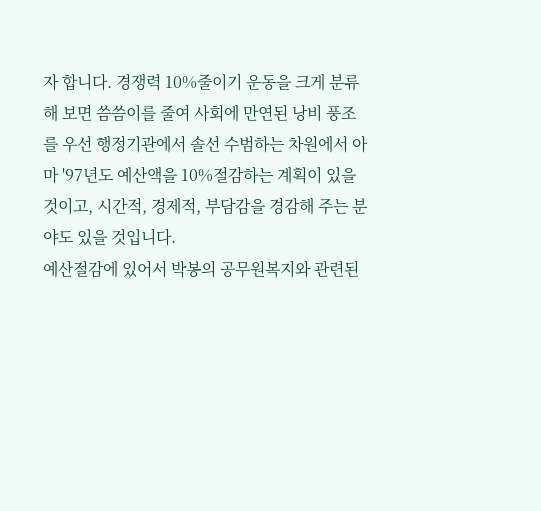자 합니다. 경쟁력 10%줄이기 운동을 크게 분류해 보면 씀씀이를 줄여 사회에 만연된 낭비 풍조를 우선 행정기관에서 솔선 수범하는 차원에서 아마 '97년도 예산액을 10%절감하는 계획이 있을 것이고, 시간적, 경제적, 부담감을 경감해 주는 분야도 있을 것입니다.
예산절감에 있어서 박봉의 공무원복지와 관련된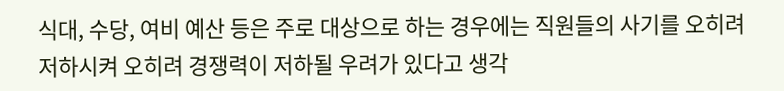식대, 수당, 여비 예산 등은 주로 대상으로 하는 경우에는 직원들의 사기를 오히려 저하시켜 오히려 경쟁력이 저하될 우려가 있다고 생각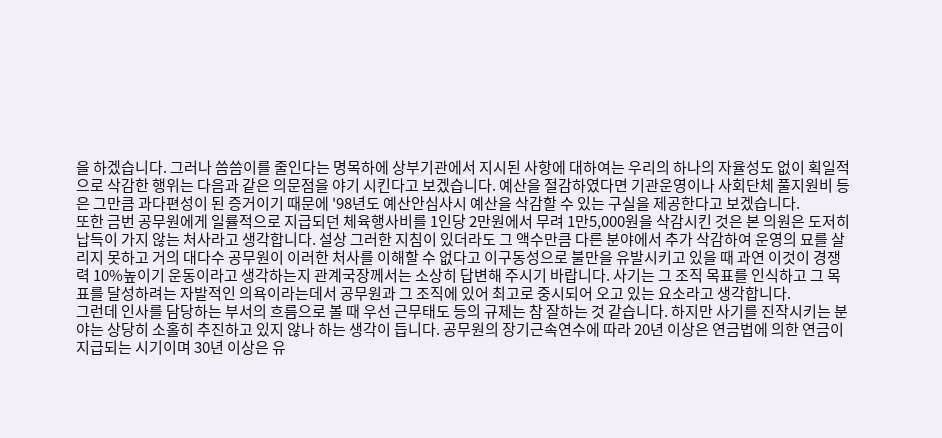을 하겠습니다. 그러나 씀씀이를 줄인다는 명목하에 상부기관에서 지시된 사항에 대하여는 우리의 하나의 자율성도 없이 획일적으로 삭감한 행위는 다음과 같은 의문점을 야기 시킨다고 보겠습니다. 예산을 절감하였다면 기관운영이나 사회단체 풀지원비 등은 그만큼 과다편성이 된 증거이기 때문에 '98년도 예산안심사시 예산을 삭감할 수 있는 구실을 제공한다고 보겠습니다.
또한 금번 공무원에게 일률적으로 지급되던 체육행사비를 1인당 2만원에서 무려 1만5,000원을 삭감시킨 것은 본 의원은 도저히 납득이 가지 않는 처사라고 생각합니다. 설상 그러한 지침이 있더라도 그 액수만큼 다른 분야에서 추가 삭감하여 운영의 묘를 살리지 못하고 거의 대다수 공무원이 이러한 처사를 이해할 수 없다고 이구동성으로 불만을 유발시키고 있을 때 과연 이것이 경쟁력 10%높이기 운동이라고 생각하는지 관계국장께서는 소상히 답변해 주시기 바랍니다. 사기는 그 조직 목표를 인식하고 그 목표를 달성하려는 자발적인 의욕이라는데서 공무원과 그 조직에 있어 최고로 중시되어 오고 있는 요소라고 생각합니다.
그런데 인사를 담당하는 부서의 흐름으로 볼 때 우선 근무태도 등의 규제는 참 잘하는 것 같습니다. 하지만 사기를 진작시키는 분야는 상당히 소홀히 추진하고 있지 않나 하는 생각이 듭니다. 공무원의 장기근속연수에 따라 20년 이상은 연금법에 의한 연금이 지급되는 시기이며 30년 이상은 유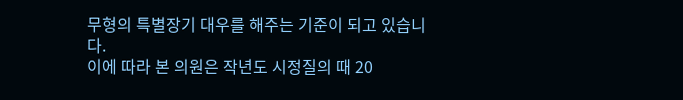무형의 특별장기 대우를 해주는 기준이 되고 있습니다.
이에 따라 본 의원은 작년도 시정질의 때 20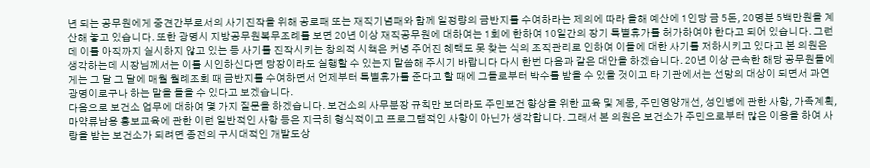년 되는 공무원에게 중견간부로서의 사기진작을 위해 공로패 또는 재직기념패와 함께 일정량의 금반지를 수여하라는 제의에 따라 올해 예산에 1인당 금 5돈, 20명분 5백만원을 계산해 놓고 있습니다. 또한 광명시 지방공무원복무조례를 보면 20년 이상 재직공무원에 대하여는 1회에 한하여 10일간의 장기 특별휴가를 허가하여야 한다고 되어 있습니다. 그런데 이를 아직까지 실시하지 않고 있는 등 사기를 진작시키는 창의적 시책은 커녕 주어진 혜택도 못 찾는 식의 조직관리로 인하여 이들에 대한 사기를 저하시키고 있다고 본 의원은 생각하는데 시장님께서는 이를 시인하신다면 당장이라도 실행할 수 있는지 말씀해 주시기 바랍니다 다시 한번 다음과 같은 대안을 하겠습니다. 20년 이상 근속한 해당 공무원들에게는 그 달 그 달에 매월 월례조회 때 금반지를 수여하면서 언제부터 특별휴가를 준다고 할 때에 그들로부터 박수를 받을 수 있을 것이고 타 기관에서는 선망의 대상이 되면서 과연 광명이로구나 하는 말을 들을 수 있다고 보겠습니다.
다음으로 보건소 업무에 대하여 몇 가지 질문을 하겠습니다. 보건소의 사무분장 규칙만 보더라도 주민보건 향상을 위한 교육 및 계몽, 주민영양개선, 성인병에 관한 사항, 가족계획, 마약류남용 홍보교육에 관한 이런 일반적인 사항 등은 지극히 형식적이고 프로그램적인 사항이 아닌가 생각합니다. 그래서 본 의원은 보건소가 주민으로부터 많은 이용을 하여 사랑을 받는 보건소가 되려면 종전의 구시대적인 개발도상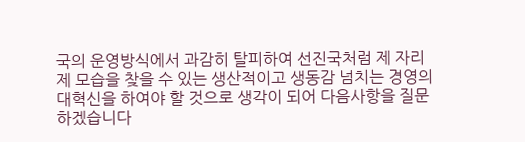국의 운영방식에서 과감히 탈피하여 선진국처럼 제 자리 제 모습을 찾을 수 있는 생산적이고 생동감 넘치는 경영의 대혁신을 하여야 할 것으로 생각이 되어 다음사항을 질문하겠습니다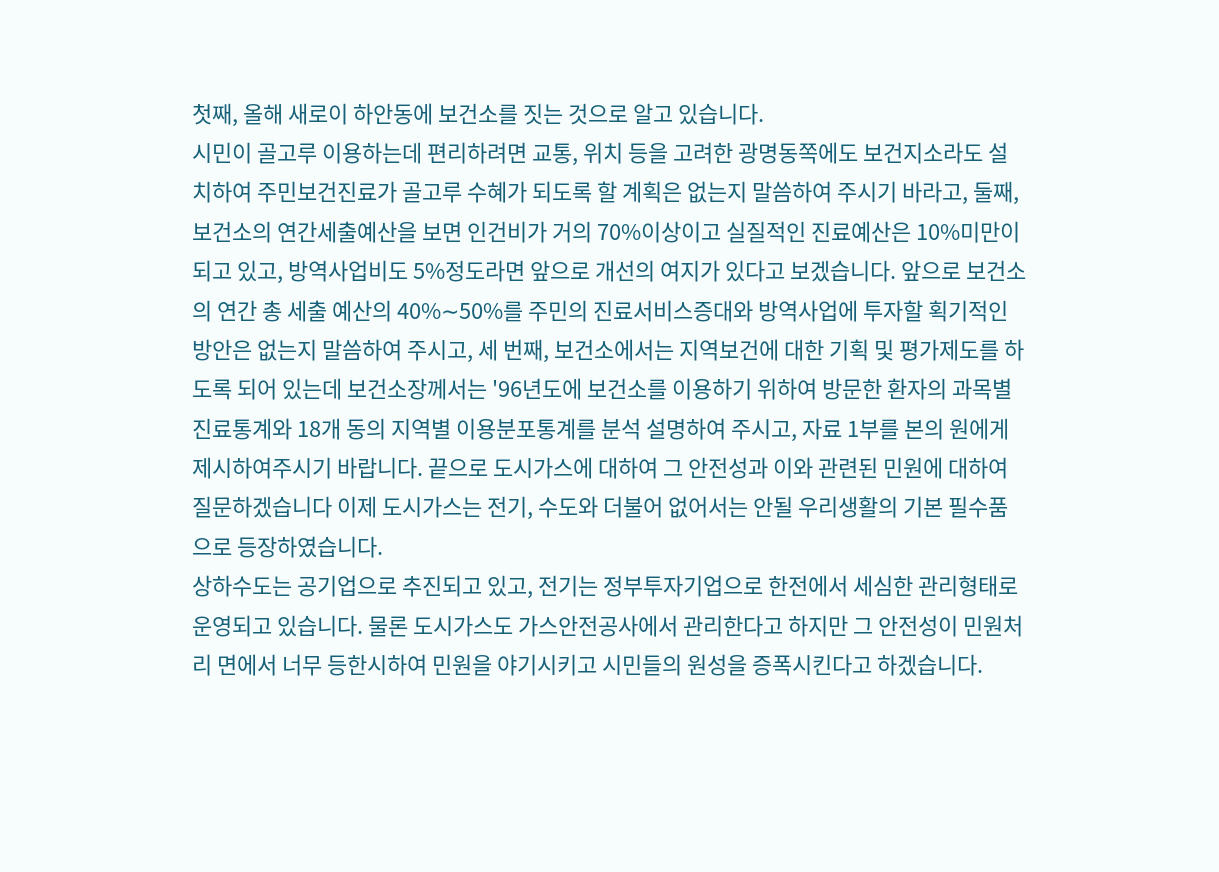첫째, 올해 새로이 하안동에 보건소를 짓는 것으로 알고 있습니다.
시민이 골고루 이용하는데 편리하려면 교통, 위치 등을 고려한 광명동쪽에도 보건지소라도 설치하여 주민보건진료가 골고루 수혜가 되도록 할 계획은 없는지 말씀하여 주시기 바라고, 둘째, 보건소의 연간세출예산을 보면 인건비가 거의 70%이상이고 실질적인 진료예산은 10%미만이 되고 있고, 방역사업비도 5%정도라면 앞으로 개선의 여지가 있다고 보겠습니다. 앞으로 보건소의 연간 총 세출 예산의 40%∼50%를 주민의 진료서비스증대와 방역사업에 투자할 획기적인 방안은 없는지 말씀하여 주시고, 세 번째, 보건소에서는 지역보건에 대한 기획 및 평가제도를 하도록 되어 있는데 보건소장께서는 '96년도에 보건소를 이용하기 위하여 방문한 환자의 과목별 진료통계와 18개 동의 지역별 이용분포통계를 분석 설명하여 주시고, 자료 1부를 본의 원에게 제시하여주시기 바랍니다. 끝으로 도시가스에 대하여 그 안전성과 이와 관련된 민원에 대하여 질문하겠습니다 이제 도시가스는 전기, 수도와 더불어 없어서는 안될 우리생활의 기본 필수품으로 등장하였습니다.
상하수도는 공기업으로 추진되고 있고, 전기는 정부투자기업으로 한전에서 세심한 관리형태로 운영되고 있습니다. 물론 도시가스도 가스안전공사에서 관리한다고 하지만 그 안전성이 민원처리 면에서 너무 등한시하여 민원을 야기시키고 시민들의 원성을 증폭시킨다고 하겠습니다.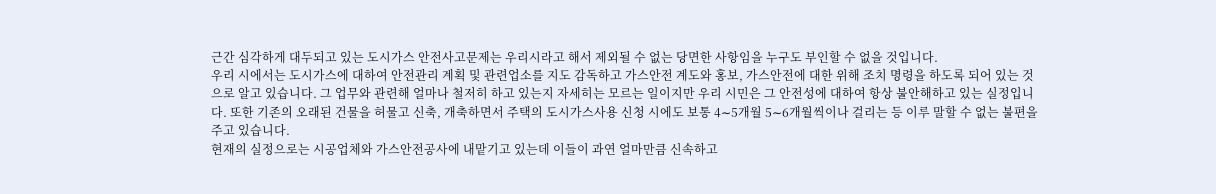근간 심각하게 대두되고 있는 도시가스 안전사고문제는 우리시라고 해서 제외될 수 없는 당면한 사항임을 누구도 부인할 수 없을 것입니다.
우리 시에서는 도시가스에 대하여 안전관리 계획 및 관련업소를 지도 감독하고 가스안전 계도와 홍보, 가스안전에 대한 위해 조치 명령을 하도록 되어 있는 것으로 알고 있습니다. 그 업무와 관련해 얼마나 철저히 하고 있는지 자세히는 모르는 일이지만 우리 시민은 그 안전성에 대하여 항상 불안해하고 있는 실정입니다. 또한 기존의 오래된 건물을 허물고 신축, 개축하면서 주택의 도시가스사용 신청 시에도 보통 4∼5개월 5∼6개월씩이나 걸리는 등 이루 말할 수 없는 불편을 주고 있습니다.
현재의 실정으로는 시공업체와 가스안전공사에 내맡기고 있는데 이들이 과연 얼마만큼 신속하고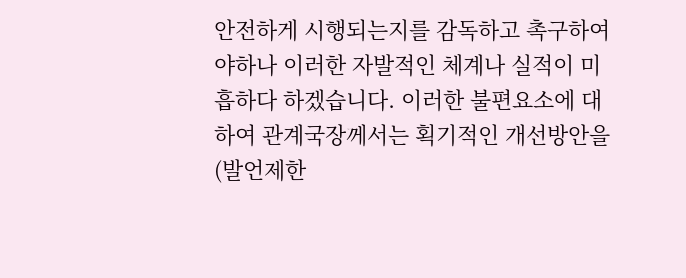안전하게 시행되는지를 감독하고 촉구하여야하나 이러한 자발적인 체계나 실적이 미흡하다 하겠습니다. 이러한 불편요소에 대하여 관계국장께서는 획기적인 개선방안을 (발언제한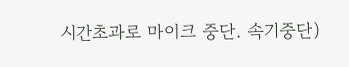시간초과로 마이크 중단. 속기중단)